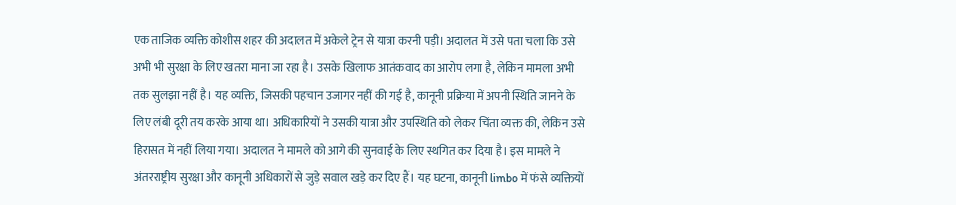एक ताजिक व्यक्ति कोशीस शहर की अदालत में अकेले ट्रेन से यात्रा करनी पड़ी। अदालत में उसे पता चला कि उसे अभी भी सुरक्षा के लिए खतरा माना जा रहा है। उसके खिलाफ आतंकवाद का आरोप लगा है, लेकिन मामला अभी तक सुलझा नहीं है। यह व्यक्ति, जिसकी पहचान उजागर नहीं की गई है, कानूनी प्रक्रिया में अपनी स्थिति जानने के लिए लंबी दूरी तय करके आया था। अधिकारियों ने उसकी यात्रा और उपस्थिति को लेकर चिंता व्यक्त की, लेकिन उसे हिरासत में नहीं लिया गया। अदालत ने मामले को आगे की सुनवाई के लिए स्थगित कर दिया है। इस मामले ने अंतरराष्ट्रीय सुरक्षा और कानूनी अधिकारों से जुड़े सवाल खड़े कर दिए हैं। यह घटना, कानूनी limbo में फंसे व्यक्तियों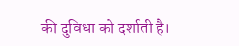की दुविधा को दर्शाती है।